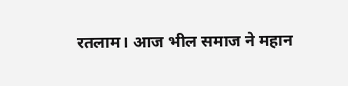रतलाम। आज भील समाज ने महान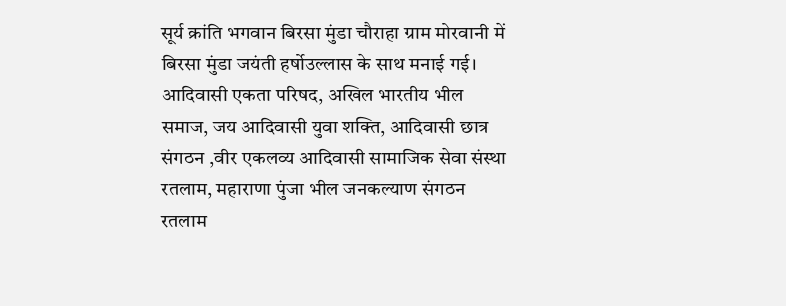सूर्य क्रांति भगवान बिरसा मुंडा चौराहा ग्राम मोरवानी में बिरसा मुंडा जयंती हर्षोउल्लास के साथ मनाई गई। आदिवासी एकता परिषद, अखिल भारतीय भील समाज, जय आदिवासी युवा शक्ति, आदिवासी छात्र संगठन ,वीर एकलव्य आदिवासी सामाजिक सेवा संस्था रतलाम, महाराणा पुंजा भील जनकल्याण संगठन रतलाम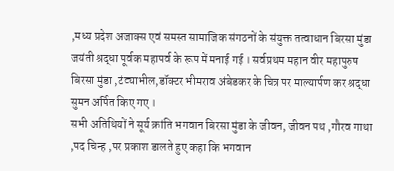,मध्य प्रदेश अजाक्स एवं समस्त सामाजिक संगठनों के संयुक्त तत्वाधान बिरसा मुंडा जयंती श्रद्धा पूर्वक महापर्व के रूप में मनाई गई । सर्वप्रथम महान वीर महापुरुष बिरसा मुंडा ,टंट्याभील,डॉक्टर भीमराव अंबेडकर के चित्र पर माल्यार्पण कर श्रद्धा सुमन अर्पित किए गए ।
सभी अतिथियों ने सूर्य क्रांति भगवान बिरसा मुंडा के जीवन, जीवन पथ ,गौरव गाथा ,पद चिन्ह ,पर प्रकाश डालते हुए कहा कि भगवान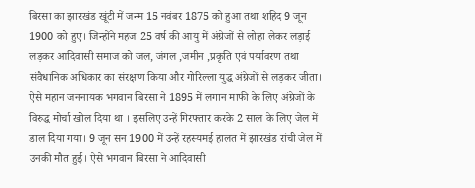बिरसा का झारखंड खूंटी में जन्म 15 नवंबर 1875 को हुआ तथा शहिद 9 जून 1900 को हुए। जिन्होंने महज 25 वर्ष की आयु में अंग्रेजों से लोहा लेकर लड़ाई लड़कर आदिवासी समाज को जल, जंगल ,जमीन ,प्रकृति एवं पर्यावरण तथा संवैधानिक अधिकार का संरक्षण किया और गोरिल्ला युद्ध अंग्रेजों से लड़कर जीता। ऐसे महान जननायक भगवान बिरसा ने 1895 में लगान माफी के लिए अंग्रेजों के विरुद्ध मोर्चा खोल दिया था । इसलिए उन्हें गिरफ्तार करके 2 साल के लिए जेल में डाल दिया गया। 9 जून सन 1900 में उन्हें रहस्यमई हालत में झारखंड रांची जेल में उनकी मौत हुई। ऐसे भगवान बिरसा ने आदिवासी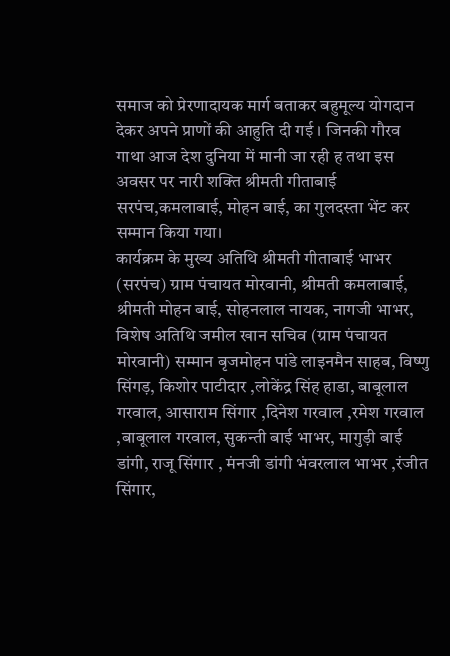समाज को प्रेरणादायक मार्ग बताकर बहुमूल्य योगदान देकर अपने प्राणों की आहुति दी गई । जिनकी गौरव गाथा आज देश दुनिया में मानी जा रही ह तथा इस अवसर पर नारी शक्ति श्रीमती गीताबाई सरपंच,कमलाबाई, मोहन बाई, का गुलदस्ता भेंट कर सम्मान किया गया।
कार्यक्रम के मुख्य अतिथि श्रीमती गीताबाई भाभर (सरपंच) ग्राम पंचायत मोरवानी, श्रीमती कमलाबाई, श्रीमती मोहन बाई, सोहनलाल नायक, नागजी भाभर, विशेष अतिथि जमील खान सचिव (ग्राम पंचायत मोरवानी) सम्मान बृजमोहन पांडे लाइनमैन साहब, विष्णु सिंगड़, किशोर पाटीदार ,लोकेंद्र सिंह हाडा, बाबूलाल गरवाल, आसाराम सिंगार ,दिनेश गरवाल ,रमेश गरवाल ,बाबूलाल गरवाल, सुकन्ती बाई भाभर, मागुड़ी बाई डांगी, राजू सिंगार , मंनजी डांगी भंवरलाल भाभर ,रंजीत सिंगार,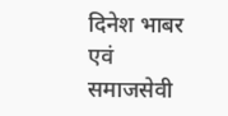दिनेश भाबर एवं समाजसेवी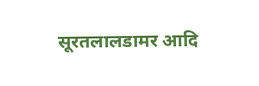सूरतलालडामर आदि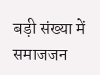बड़ी संख्या में समाजजन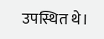उपस्थित थे।